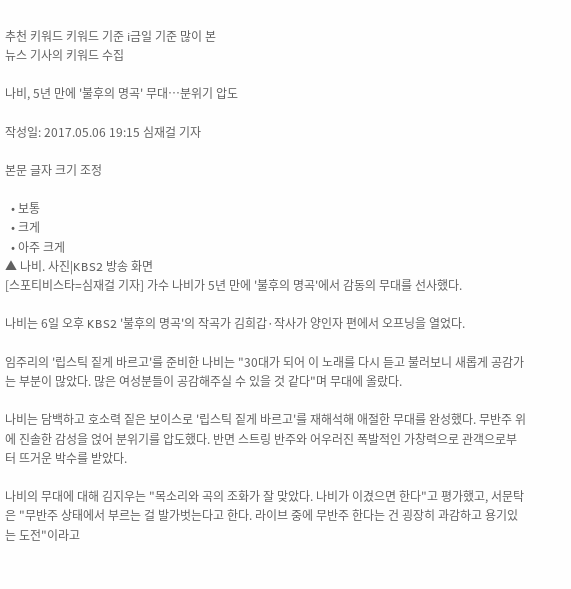추천 키워드 키워드 기준 i금일 기준 많이 본
뉴스 기사의 키워드 수집

나비, 5년 만에 '불후의 명곡' 무대…분위기 압도

작성일: 2017.05.06 19:15 심재걸 기자

본문 글자 크기 조정

  • 보통
  • 크게
  • 아주 크게
▲ 나비. 사진|KBS2 방송 화면
[스포티비스타=심재걸 기자] 가수 나비가 5년 만에 '불후의 명곡'에서 감동의 무대를 선사했다.

나비는 6일 오후 KBS2 '불후의 명곡'의 작곡가 김희갑·작사가 양인자 편에서 오프닝을 열었다.

임주리의 '립스틱 짙게 바르고'를 준비한 나비는 "30대가 되어 이 노래를 다시 듣고 불러보니 새롭게 공감가는 부분이 많았다. 많은 여성분들이 공감해주실 수 있을 것 같다"며 무대에 올랐다.

나비는 담백하고 호소력 짙은 보이스로 '립스틱 짙게 바르고'를 재해석해 애절한 무대를 완성했다. 무반주 위에 진솔한 감성을 얹어 분위기를 압도했다. 반면 스트링 반주와 어우러진 폭발적인 가창력으로 관객으로부터 뜨거운 박수를 받았다.

나비의 무대에 대해 김지우는 "목소리와 곡의 조화가 잘 맞았다. 나비가 이겼으면 한다"고 평가했고, 서문탁은 "무반주 상태에서 부르는 걸 발가벗는다고 한다. 라이브 중에 무반주 한다는 건 굉장히 과감하고 용기있는 도전"이라고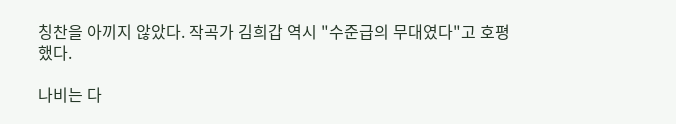칭찬을 아끼지 않았다. 작곡가 김희갑 역시 "수준급의 무대였다"고 호평했다.

나비는 다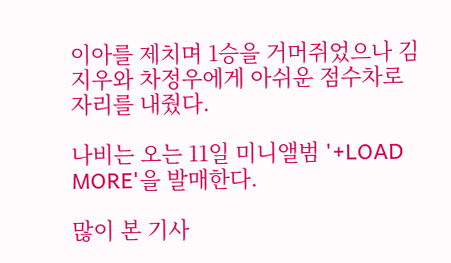이아를 제치며 1승을 거머쥐었으나 김지우와 차정우에게 아쉬운 점수차로 자리를 내줬다.

나비는 오는 11일 미니앨범 '+LOAD MORE'을 발매한다.

많이 본 기사